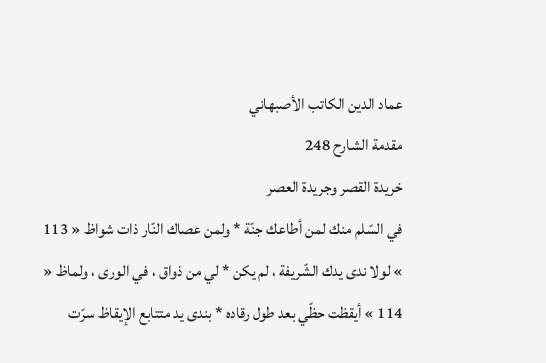عماد الدين الكاتب الأصبهاني
مقدمة الشارح 248
خريدة القصر وجريدة العصر
في السّلم منك لمن أطاعك جنّة * ولمن عصاك النّار ذات شواظ « 113 » لولا ندى يدك الشّريفة ، لم يكن * لي من ذواق ، في الورى ، ولماظ « 114 » أيقظت حظّي بعد طول رقاده * بندى يد متتابع الإيقاظ سرّت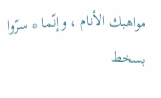مواهبك الأنام ، وإنّما * سرّوا بسخط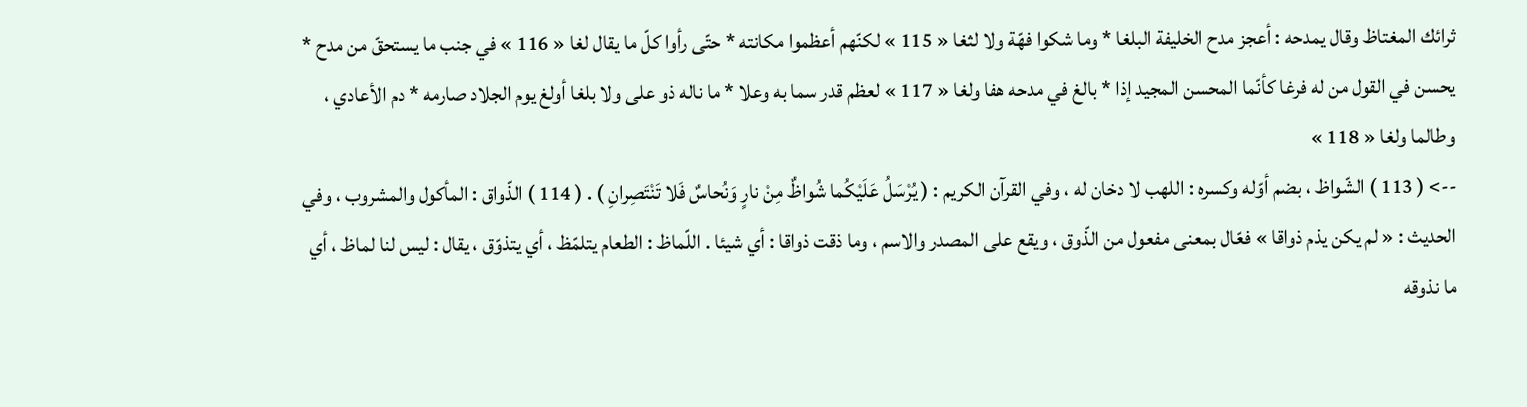ثرائك المغتاظ وقال يمدحه : أعجز مدح الخليفة البلغا * وما شكوا فهّة ولا لثغا « 115 » لكنّهم أعظموا مكانته * حتّى رأوا كلّ ما يقال لغا « 116 » في جنب ما يستحقّ من مدح * يحسن في القول من له فرغا كأنّما المحسن المجيد إذا * بالغ في مدحه هفا ولغا « 117 » لعظم قدر سما به وعلا * ما ناله ذو على ولا بلغا أولغ يوم الجلاد صارمه * دم الأعادي ، وطالما ولغا « 118 »
--> ( 113 ) الشّواظ ، بضم أوّله وكسره : اللهب لا دخان له ، وفي القرآن الكريم : ( يُرْسَلُ عَلَيْكُما شُواظٌ مِنْ نارٍ وَنُحاسٌ فَلا تَنْتَصِرانِ ) . ( 114 ) الذّواق : المأكول والمشروب ، وفي الحديث : « لم يكن يذم ذواقا » فعّال بمعنى مفعول من الذّوق ، ويقع على المصدر والاسم ، وما ذقت ذواقا : أي شيئا . اللّماظ : الطعام يتلمّظ ، أي يتذوّق ، يقال : ليس لنا لماظ ، أي ما نذوقه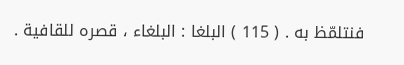فنتلمّظ به . ( 115 ) البلغا : البلغاء ، قصره للقافية .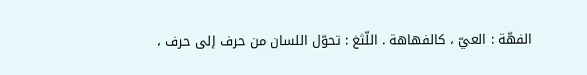الفهّة : العيّ ، كالفهاهة . اللّثغ : تحوّل اللسان من حرف إلى حرف ،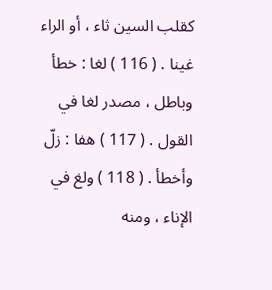كقلب السين ثاء ، أو الراء غينا . ( 116 ) لغا : خطأ وباطل ، مصدر لغا في القول . ( 117 ) هفا : زلّ وأخطأ . ( 118 ) ولغ في الإناء ، ومنه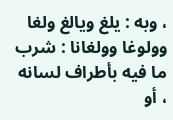، وبه : يلغ ويالغ ولغا وولوغا وولغانا : شرب ما فيه بأطراف لسانه ، أو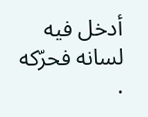أدخل فيه لسانه فحرّكه .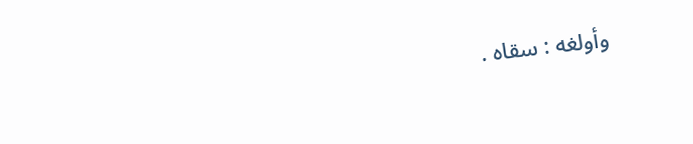وأولغه : سقاه .